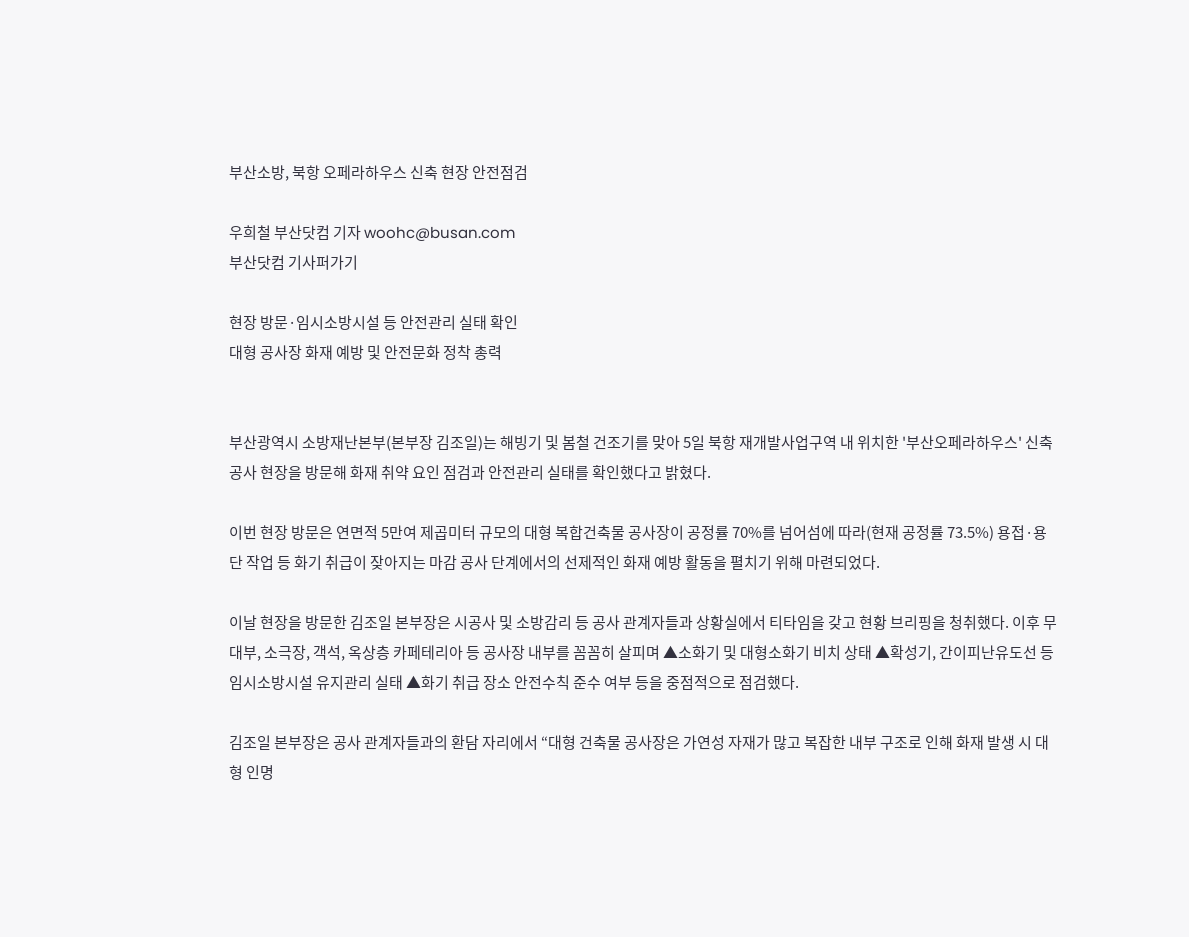부산소방, 북항 오페라하우스 신축 현장 안전점검

우희철 부산닷컴 기자 woohc@busan.com
부산닷컴 기사퍼가기

현장 방문·임시소방시설 등 안전관리 실태 확인
대형 공사장 화재 예방 및 안전문화 정착 총력


부산광역시 소방재난본부(본부장 김조일)는 해빙기 및 봄철 건조기를 맞아 5일 북항 재개발사업구역 내 위치한 '부산오페라하우스' 신축 공사 현장을 방문해 화재 취약 요인 점검과 안전관리 실태를 확인했다고 밝혔다.

이번 현장 방문은 연면적 5만여 제곱미터 규모의 대형 복합건축물 공사장이 공정률 70%를 넘어섬에 따라(현재 공정률 73.5%) 용접·용단 작업 등 화기 취급이 잦아지는 마감 공사 단계에서의 선제적인 화재 예방 활동을 펼치기 위해 마련되었다.

이날 현장을 방문한 김조일 본부장은 시공사 및 소방감리 등 공사 관계자들과 상황실에서 티타임을 갖고 현황 브리핑을 청취했다. 이후 무대부, 소극장, 객석, 옥상층 카페테리아 등 공사장 내부를 꼼꼼히 살피며 ▲소화기 및 대형소화기 비치 상태 ▲확성기, 간이피난유도선 등 임시소방시설 유지관리 실태 ▲화기 취급 장소 안전수칙 준수 여부 등을 중점적으로 점검했다.

김조일 본부장은 공사 관계자들과의 환담 자리에서 “대형 건축물 공사장은 가연성 자재가 많고 복잡한 내부 구조로 인해 화재 발생 시 대형 인명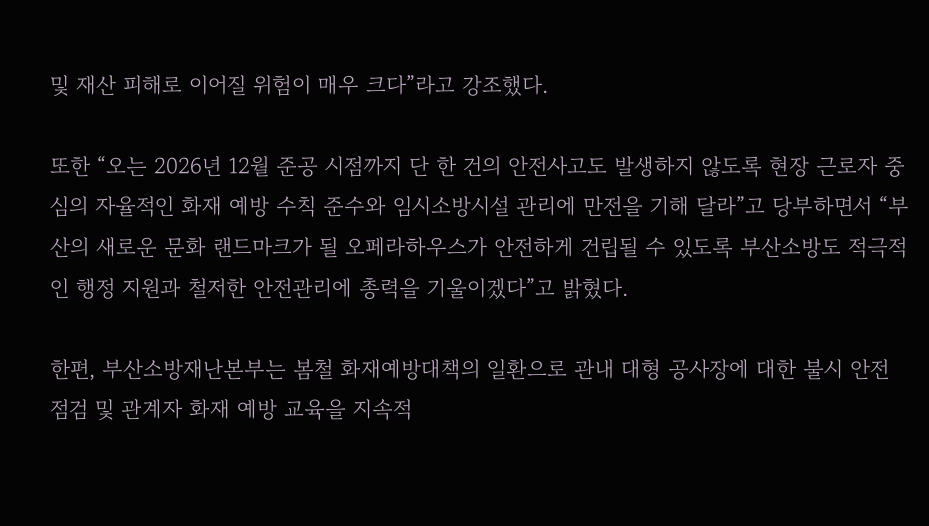및 재산 피해로 이어질 위험이 매우 크다”라고 강조했다.

또한 “오는 2026년 12월 준공 시점까지 단 한 건의 안전사고도 발생하지 않도록 현장 근로자 중심의 자율적인 화재 예방 수칙 준수와 임시소방시설 관리에 만전을 기해 달라”고 당부하면서 “부산의 새로운 문화 랜드마크가 될 오페라하우스가 안전하게 건립될 수 있도록 부산소방도 적극적인 행정 지원과 철저한 안전관리에 총력을 기울이겠다”고 밝혔다.

한편, 부산소방재난본부는 봄철 화재예방대책의 일환으로 관내 대형 공사장에 대한 불시 안전 점검 및 관계자 화재 예방 교육을 지속적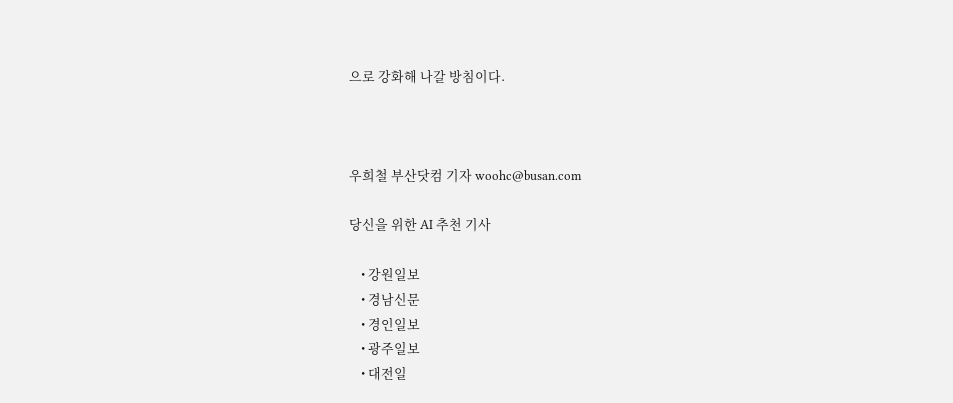으로 강화해 나갈 방침이다.



우희철 부산닷컴 기자 woohc@busan.com

당신을 위한 AI 추천 기사

    • 강원일보
    • 경남신문
    • 경인일보
    • 광주일보
    • 대전일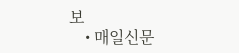보
    • 매일신문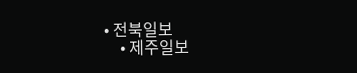• 전북일보
    • 제주일보